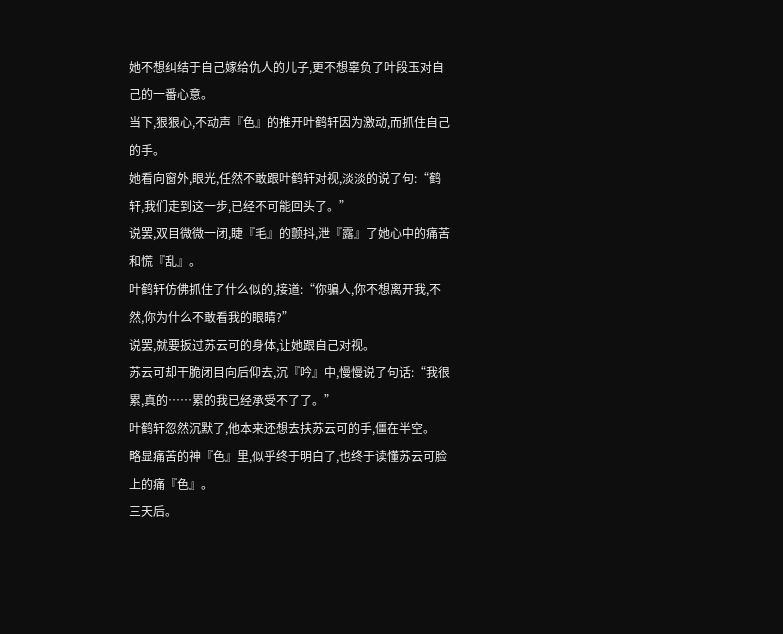她不想纠结于自己嫁给仇人的儿子,更不想辜负了叶段玉对自己的一番心意。
当下,狠狠心,不动声『色』的推开叶鹤轩因为激动,而抓住自己的手。
她看向窗外,眼光,任然不敢跟叶鹤轩对视,淡淡的说了句:“鹤轩,我们走到这一步,已经不可能回头了。”
说罢,双目微微一闭,睫『毛』的颤抖,泄『露』了她心中的痛苦和慌『乱』。
叶鹤轩仿佛抓住了什么似的,接道:“你骗人,你不想离开我,不然,你为什么不敢看我的眼睛?”
说罢,就要扳过苏云可的身体,让她跟自己对视。
苏云可却干脆闭目向后仰去,沉『吟』中,慢慢说了句话:“我很累,真的……累的我已经承受不了了。”
叶鹤轩忽然沉默了,他本来还想去扶苏云可的手,僵在半空。
略显痛苦的神『色』里,似乎终于明白了,也终于读懂苏云可脸上的痛『色』。
三天后。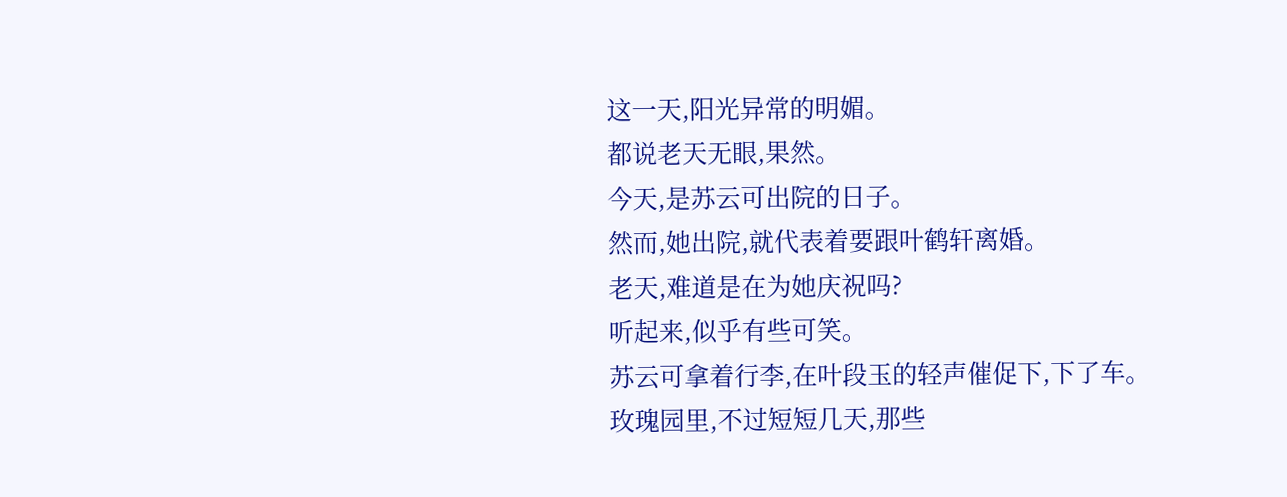这一天,阳光异常的明媚。
都说老天无眼,果然。
今天,是苏云可出院的日子。
然而,她出院,就代表着要跟叶鹤轩离婚。
老天,难道是在为她庆祝吗?
听起来,似乎有些可笑。
苏云可拿着行李,在叶段玉的轻声催促下,下了车。
玫瑰园里,不过短短几天,那些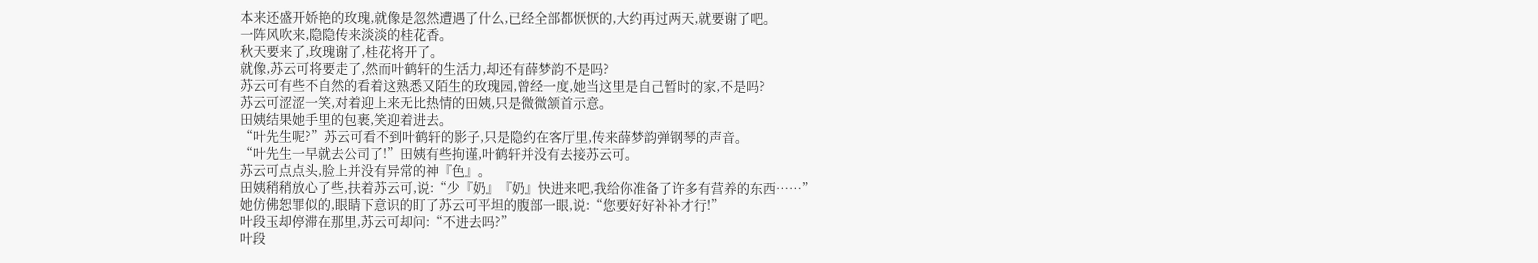本来还盛开娇艳的玫瑰,就像是忽然遭遇了什么,已经全部都恹恹的,大约再过两天,就要谢了吧。
一阵风吹来,隐隐传来淡淡的桂花香。
秋天要来了,玫瑰谢了,桂花将开了。
就像,苏云可将要走了,然而叶鹤轩的生活力,却还有薛梦韵不是吗?
苏云可有些不自然的看着这熟悉又陌生的玫瑰园,曾经一度,她当这里是自己暂时的家,不是吗?
苏云可涩涩一笑,对着迎上来无比热情的田姨,只是微微颔首示意。
田姨结果她手里的包裹,笑迎着进去。
“叶先生呢?”苏云可看不到叶鹤轩的影子,只是隐约在客厅里,传来薛梦韵弹钢琴的声音。
“叶先生一早就去公司了!”田姨有些拘谨,叶鹤轩并没有去接苏云可。
苏云可点点头,脸上并没有异常的神『色』。
田姨稍稍放心了些,扶着苏云可,说:“少『奶』『奶』快进来吧,我给你准备了许多有营养的东西……”
她仿佛恕罪似的,眼睛下意识的盯了苏云可平坦的腹部一眼,说:“您要好好补补才行!”
叶段玉却停滞在那里,苏云可却问:“不进去吗?”
叶段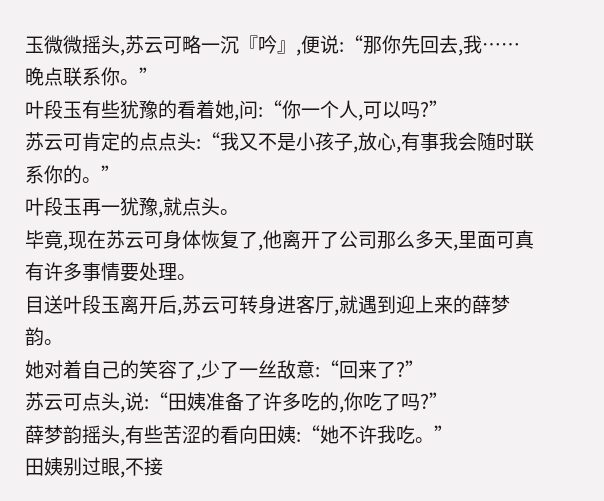玉微微摇头,苏云可略一沉『吟』,便说:“那你先回去,我……晚点联系你。”
叶段玉有些犹豫的看着她,问:“你一个人,可以吗?”
苏云可肯定的点点头:“我又不是小孩子,放心,有事我会随时联系你的。”
叶段玉再一犹豫,就点头。
毕竟,现在苏云可身体恢复了,他离开了公司那么多天,里面可真有许多事情要处理。
目送叶段玉离开后,苏云可转身进客厅,就遇到迎上来的薛梦韵。
她对着自己的笑容了,少了一丝敌意:“回来了?”
苏云可点头,说:“田姨准备了许多吃的,你吃了吗?”
薛梦韵摇头,有些苦涩的看向田姨:“她不许我吃。”
田姨别过眼,不接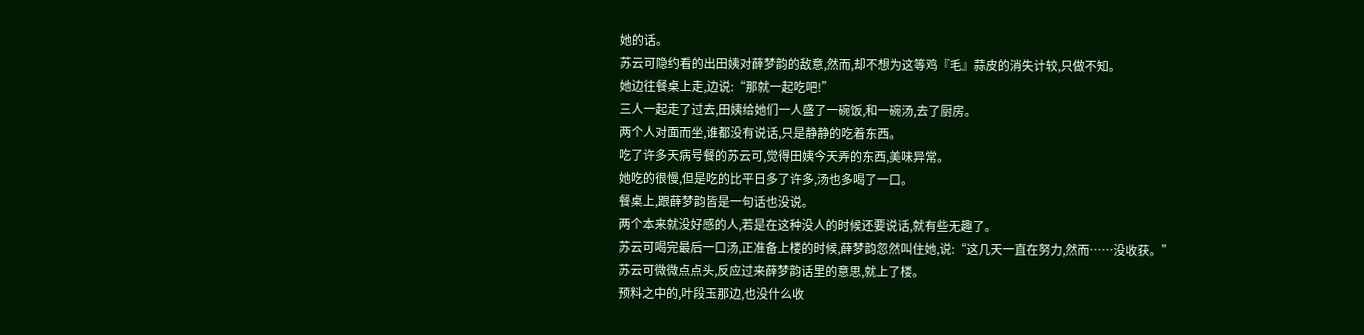她的话。
苏云可隐约看的出田姨对薛梦韵的敌意,然而,却不想为这等鸡『毛』蒜皮的消失计较,只做不知。
她边往餐桌上走,边说:“那就一起吃吧!”
三人一起走了过去,田姨给她们一人盛了一碗饭,和一碗汤,去了厨房。
两个人对面而坐,谁都没有说话,只是静静的吃着东西。
吃了许多天病号餐的苏云可,觉得田姨今天弄的东西,美味异常。
她吃的很慢,但是吃的比平日多了许多,汤也多喝了一口。
餐桌上,跟薛梦韵皆是一句话也没说。
两个本来就没好感的人,若是在这种没人的时候还要说话,就有些无趣了。
苏云可喝完最后一口汤,正准备上楼的时候,薛梦韵忽然叫住她,说:“这几天一直在努力,然而……没收获。”
苏云可微微点点头,反应过来薛梦韵话里的意思,就上了楼。
预料之中的,叶段玉那边,也没什么收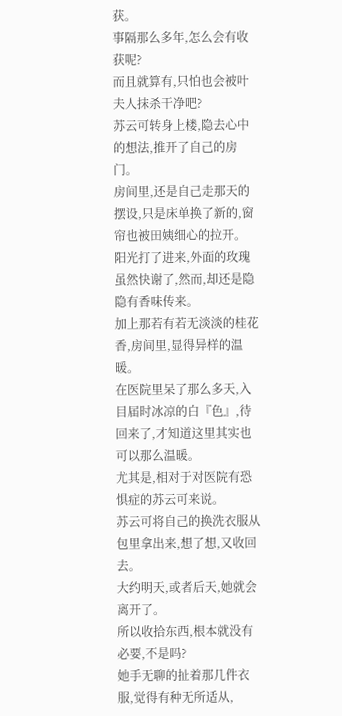获。
事隔那么多年,怎么会有收获呢?
而且就算有,只怕也会被叶夫人抹杀干净吧?
苏云可转身上楼,隐去心中的想法,推开了自己的房门。
房间里,还是自己走那天的摆设,只是床单换了新的,窗帘也被田姨细心的拉开。
阳光打了进来,外面的玫瑰虽然快谢了,然而,却还是隐隐有香味传来。
加上那若有若无淡淡的桂花香,房间里,显得异样的温暖。
在医院里呆了那么多天,入目届时冰凉的白『色』,待回来了,才知道这里其实也可以那么温暖。
尤其是,相对于对医院有恐惧症的苏云可来说。
苏云可将自己的换洗衣服从包里拿出来,想了想,又收回去。
大约明天,或者后天,她就会离开了。
所以收拾东西,根本就没有必要,不是吗?
她手无聊的扯着那几件衣服,觉得有种无所适从,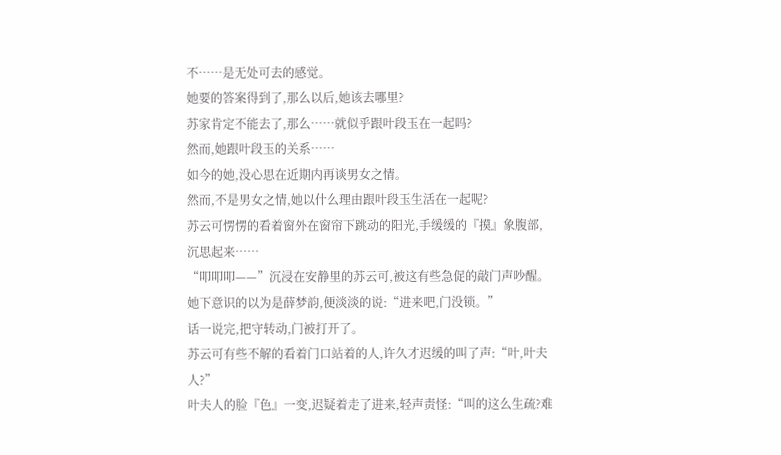不……是无处可去的感觉。
她要的答案得到了,那么以后,她该去哪里?
苏家肯定不能去了,那么……就似乎跟叶段玉在一起吗?
然而,她跟叶段玉的关系……
如今的她,没心思在近期内再谈男女之情。
然而,不是男女之情,她以什么理由跟叶段玉生活在一起呢?
苏云可愣愣的看着窗外在窗帘下跳动的阳光,手缓缓的『摸』象腹部,沉思起来……
“叩叩叩——”沉浸在安静里的苏云可,被这有些急促的敲门声吵醒。
她下意识的以为是薛梦韵,便淡淡的说:“进来吧,门没锁。”
话一说完,把守转动,门被打开了。
苏云可有些不解的看着门口站着的人,许久才迟缓的叫了声:“叶,叶夫人?”
叶夫人的脸『色』一变,迟疑着走了进来,轻声责怪:“叫的这么生疏?难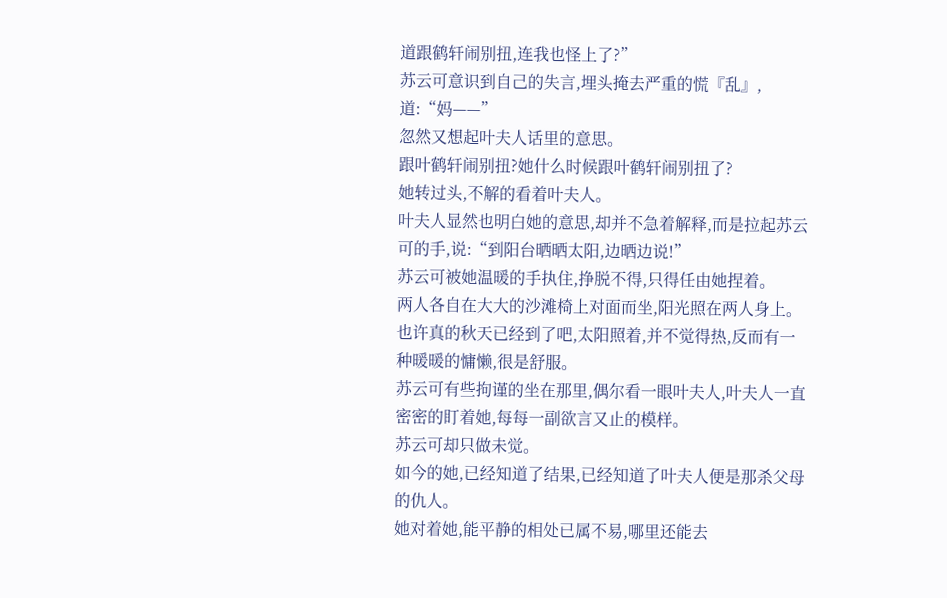道跟鹤轩闹别扭,连我也怪上了?”
苏云可意识到自己的失言,埋头掩去严重的慌『乱』,道:“妈——”
忽然又想起叶夫人话里的意思。
跟叶鹤轩闹别扭?她什么时候跟叶鹤轩闹别扭了?
她转过头,不解的看着叶夫人。
叶夫人显然也明白她的意思,却并不急着解释,而是拉起苏云可的手,说:“到阳台晒晒太阳,边晒边说!”
苏云可被她温暖的手执住,挣脱不得,只得任由她捏着。
两人各自在大大的沙滩椅上对面而坐,阳光照在两人身上。
也许真的秋天已经到了吧,太阳照着,并不觉得热,反而有一种暖暖的慵懒,很是舒服。
苏云可有些拘谨的坐在那里,偶尔看一眼叶夫人,叶夫人一直密密的盯着她,每每一副欲言又止的模样。
苏云可却只做未觉。
如今的她,已经知道了结果,已经知道了叶夫人便是那杀父母的仇人。
她对着她,能平静的相处已属不易,哪里还能去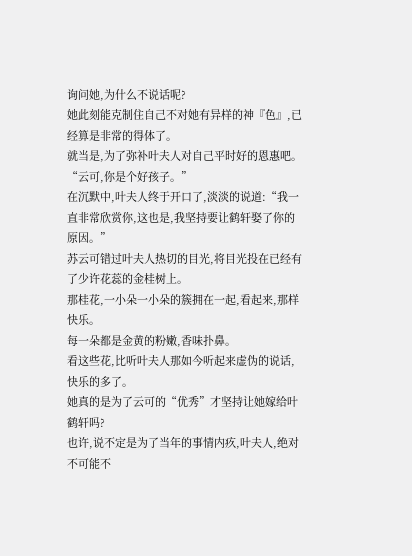询问她,为什么不说话呢?
她此刻能克制住自己不对她有异样的神『色』,已经算是非常的得体了。
就当是,为了弥补叶夫人对自己平时好的恩惠吧。
“云可,你是个好孩子。”
在沉默中,叶夫人终于开口了,淡淡的说道:“我一直非常欣赏你,这也是,我坚持要让鹤轩娶了你的原因。”
苏云可错过叶夫人热切的目光,将目光投在已经有了少许花蕊的金桂树上。
那桂花,一小朵一小朵的簇拥在一起,看起来,那样快乐。
每一朵都是金黄的粉嫩,香味扑鼻。
看这些花,比听叶夫人那如今听起来虚伪的说话,快乐的多了。
她真的是为了云可的“优秀”才坚持让她嫁给叶鹤轩吗?
也许,说不定是为了当年的事情内疚,叶夫人,绝对不可能不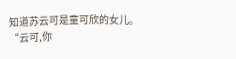知道苏云可是童可欣的女儿。
“云可,你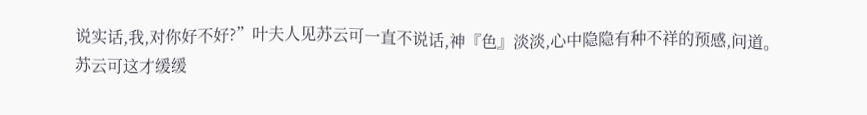说实话,我,对你好不好?”叶夫人见苏云可一直不说话,神『色』淡淡,心中隐隐有种不祥的预感,问道。
苏云可这才缓缓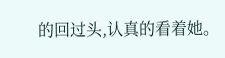的回过头,认真的看着她。